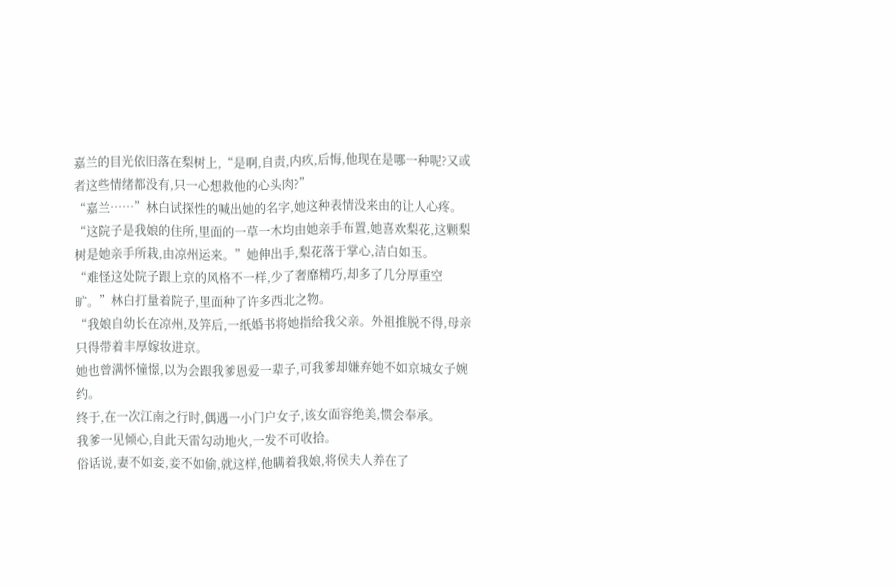嘉兰的目光依旧落在梨树上,“是啊,自责,内疚,后悔,他现在是哪一种呢?又或者这些情绪都没有,只一心想救他的心头肉?”
“嘉兰……”林白试探性的喊出她的名字,她这种表情没来由的让人心疼。
“这院子是我娘的住所,里面的一草一木均由她亲手布置,她喜欢梨花,这颗梨树是她亲手所栽,由凉州运来。”她伸出手,梨花落于掌心,洁白如玉。
“难怪这处院子跟上京的风格不一样,少了奢靡精巧,却多了几分厚重空旷。”林白打量着院子,里面种了许多西北之物。
“我娘自幼长在凉州,及笄后,一纸婚书将她指给我父亲。外祖推脱不得,母亲只得带着丰厚嫁妆进京。
她也曾满怀憧憬,以为会跟我爹恩爱一辈子,可我爹却嫌弃她不如京城女子婉约。
终于,在一次江南之行时,偶遇一小门户女子,该女面容绝美,惯会奉承。
我爹一见倾心,自此天雷勾动地火,一发不可收拾。
俗话说,妻不如妾,妾不如偷,就这样,他瞒着我娘,将侯夫人养在了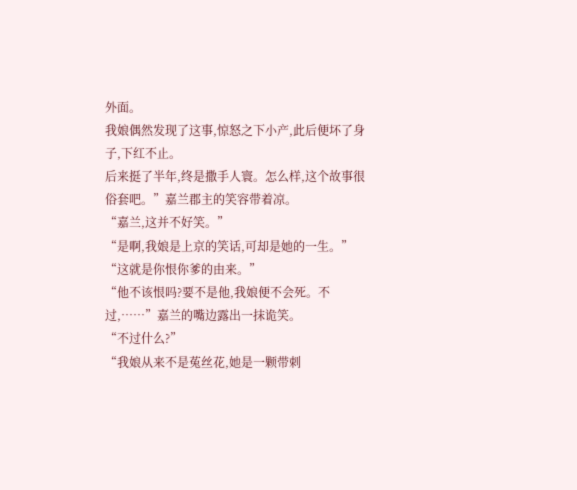外面。
我娘偶然发现了这事,惊怒之下小产,此后便坏了身子,下红不止。
后来挺了半年,终是撒手人寰。怎么样,这个故事很俗套吧。”嘉兰郡主的笑容带着凉。
“嘉兰,这并不好笑。”
“是啊,我娘是上京的笑话,可却是她的一生。”
“这就是你恨你爹的由来。”
“他不该恨吗?要不是他,我娘便不会死。不过,……”嘉兰的嘴边露出一抹诡笑。
“不过什么?”
“我娘从来不是菟丝花,她是一颗带刺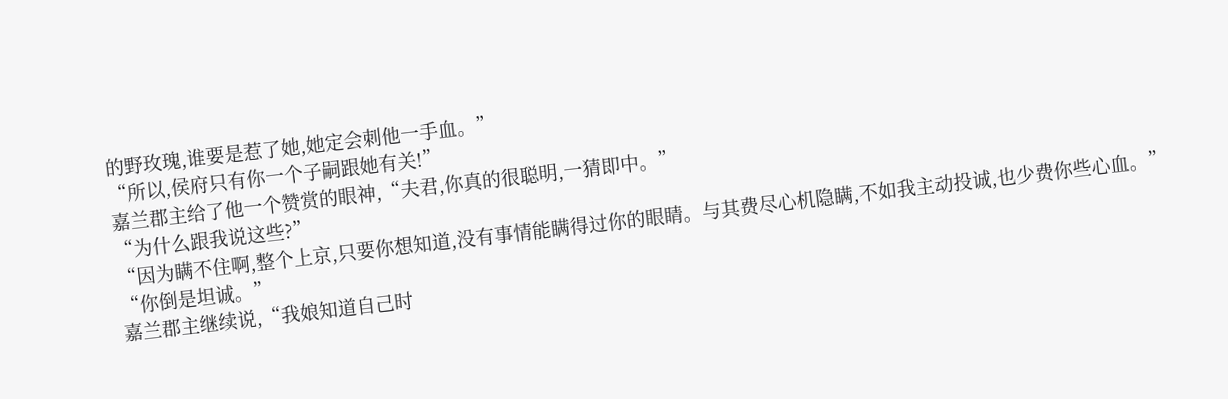的野玫瑰,谁要是惹了她,她定会刺他一手血。”
“所以,侯府只有你一个子嗣跟她有关!”
嘉兰郡主给了他一个赞赏的眼神,“夫君,你真的很聪明,一猜即中。”
“为什么跟我说这些?”
“因为瞒不住啊,整个上京,只要你想知道,没有事情能瞒得过你的眼睛。与其费尽心机隐瞒,不如我主动投诚,也少费你些心血。”
“你倒是坦诚。”
嘉兰郡主继续说,“我娘知道自己时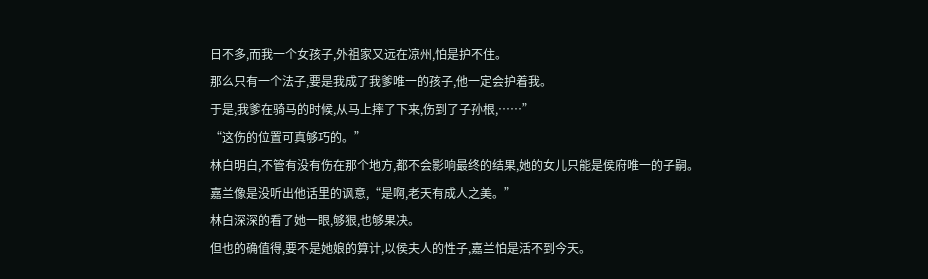日不多,而我一个女孩子,外祖家又远在凉州,怕是护不住。
那么只有一个法子,要是我成了我爹唯一的孩子,他一定会护着我。
于是,我爹在骑马的时候,从马上摔了下来,伤到了子孙根,……”
“这伤的位置可真够巧的。”
林白明白,不管有没有伤在那个地方,都不会影响最终的结果,她的女儿只能是侯府唯一的子嗣。
嘉兰像是没听出他话里的讽意,“是啊,老天有成人之美。”
林白深深的看了她一眼,够狠,也够果决。
但也的确值得,要不是她娘的算计,以侯夫人的性子,嘉兰怕是活不到今天。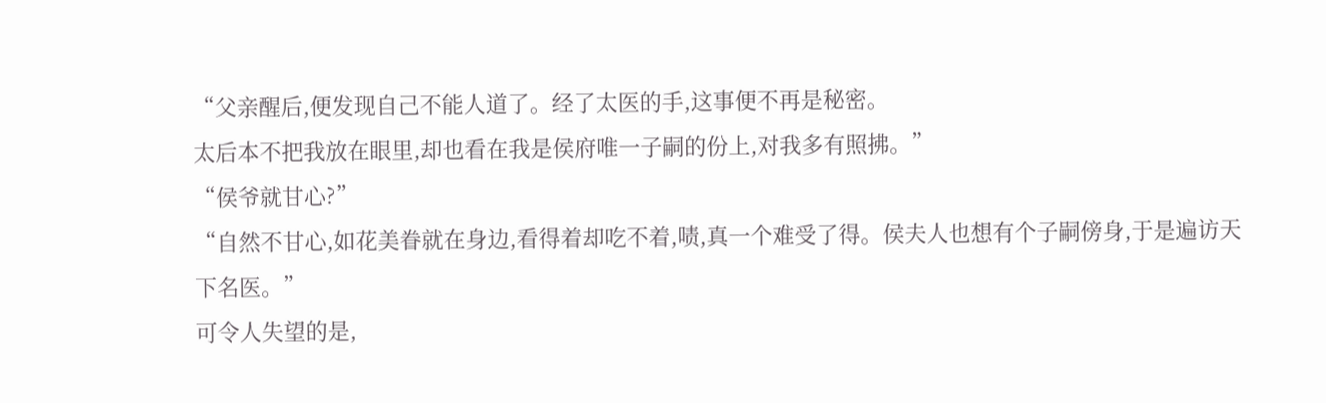“父亲醒后,便发现自己不能人道了。经了太医的手,这事便不再是秘密。
太后本不把我放在眼里,却也看在我是侯府唯一子嗣的份上,对我多有照拂。”
“侯爷就甘心?”
“自然不甘心,如花美眷就在身边,看得着却吃不着,啧,真一个难受了得。侯夫人也想有个子嗣傍身,于是遍访天下名医。”
可令人失望的是,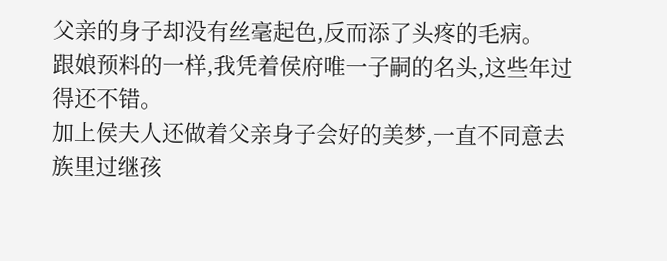父亲的身子却没有丝毫起色,反而添了头疼的毛病。
跟娘预料的一样,我凭着侯府唯一子嗣的名头,这些年过得还不错。
加上侯夫人还做着父亲身子会好的美梦,一直不同意去族里过继孩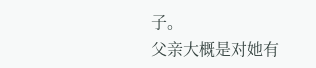子。
父亲大概是对她有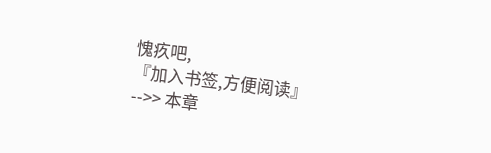愧疚吧,
『加入书签,方便阅读』
-->> 本章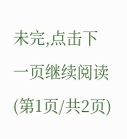未完,点击下一页继续阅读(第1页/共2页)